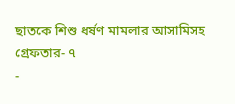ছাতকে শিশু ধর্ষণ মামলার আসামিসহ গ্রেফতার- ৭
-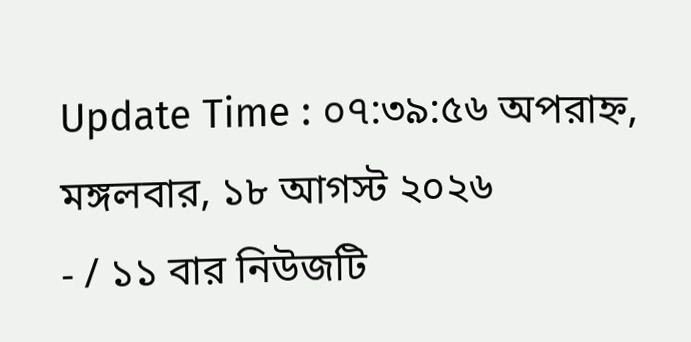Update Time : ০৭:৩৯:৫৬ অপরাহ্ন, মঙ্গলবার, ১৮ আগস্ট ২০২৬
- / ১১ বার নিউজটি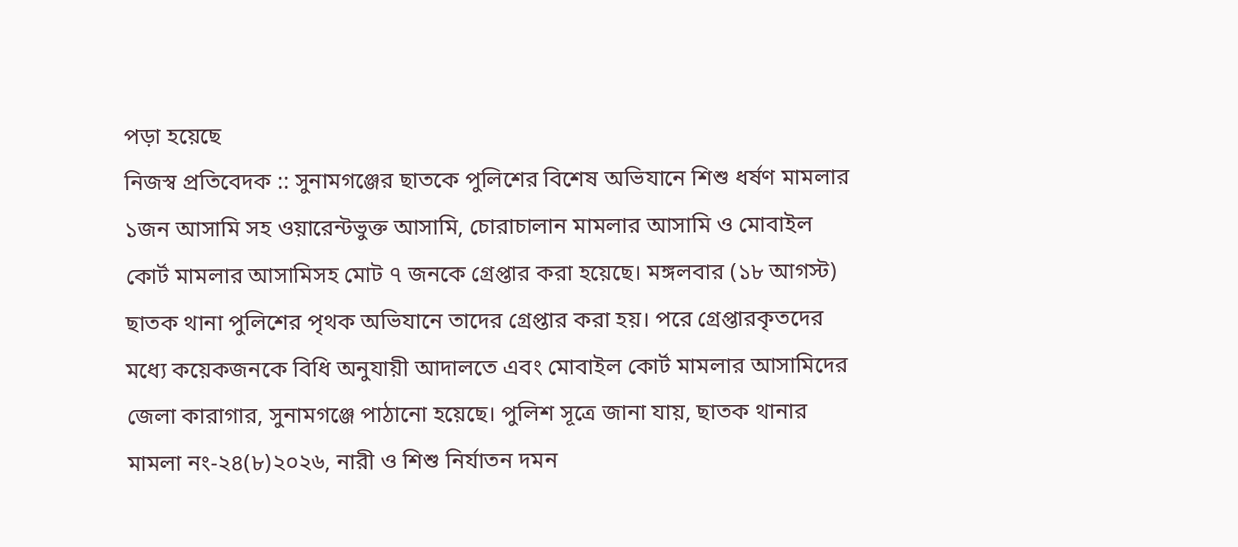পড়া হয়েছে
নিজস্ব প্রতিবেদক :: সুনামগঞ্জের ছাতকে পুলিশের বিশেষ অভিযানে শিশু ধর্ষণ মামলার ১জন আসামি সহ ওয়ারেন্টভুক্ত আসামি, চোরাচালান মামলার আসামি ও মোবাইল কোর্ট মামলার আসামিসহ মোট ৭ জনকে গ্রেপ্তার করা হয়েছে। মঙ্গলবার (১৮ আগস্ট) ছাতক থানা পুলিশের পৃথক অভিযানে তাদের গ্রেপ্তার করা হয়। পরে গ্রেপ্তারকৃতদের মধ্যে কয়েকজনকে বিধি অনুযায়ী আদালতে এবং মোবাইল কোর্ট মামলার আসামিদের জেলা কারাগার, সুনামগঞ্জে পাঠানো হয়েছে। পুলিশ সূত্রে জানা যায়, ছাতক থানার মামলা নং-২৪(৮)২০২৬, নারী ও শিশু নির্যাতন দমন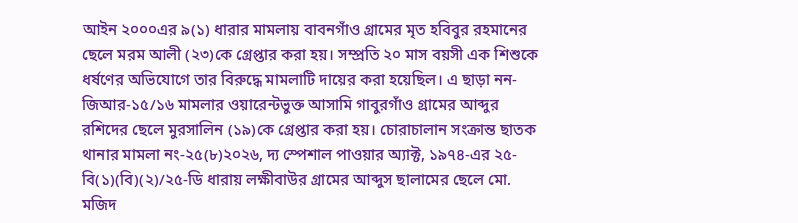আইন ২০০০এর ৯(১) ধারার মামলায় বাবনগাঁও গ্রামের মৃত হবিবুর রহমানের ছেলে মরম আলী (২৩)কে গ্রেপ্তার করা হয়। সম্প্রতি ২০ মাস বয়সী এক শিশুকে ধর্ষণের অভিযোগে তার বিরুদ্ধে মামলাটি দায়ের করা হয়েছিল। এ ছাড়া নন-জিআর-১৫/১৬ মামলার ওয়ারেন্টভুক্ত আসামি গাবুরগাঁও গ্রামের আব্দুর রশিদের ছেলে মুরসালিন (১৯)কে গ্রেপ্তার করা হয়। চোরাচালান সংক্রান্ত ছাতক থানার মামলা নং-২৫(৮)২০২৬, দ্য স্পেশাল পাওয়ার অ্যাক্ট, ১৯৭৪-এর ২৫-বি(১)(বি)(২)/২৫-ডি ধারায় লক্ষীবাউর গ্রামের আব্দুস ছালামের ছেলে মো. মজিদ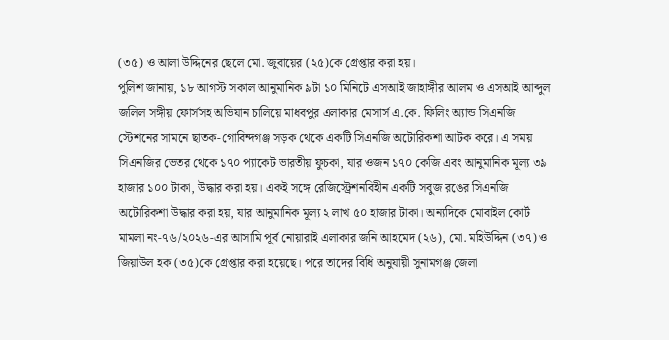(৩৫) ও আলা উদ্দিনের ছেলে মো. জুবায়ের (২৫)কে গ্রেপ্তার করা হয়।
পুলিশ জানায়, ১৮ আগস্ট সকাল আনুমানিক ৯টা ১০ মিনিটে এসআই জাহাঙ্গীর আলম ও এসআই আব্দুল জলিল সঙ্গীয় ফোর্সসহ অভিযান চালিয়ে মাধবপুর এলাকার মেসার্স এ.কে. ফিলিং অ্যান্ড সিএনজি স্টেশনের সামনে ছাতক-গোবিন্দগঞ্জ সড়ক থেকে একটি সিএনজি অটোরিকশা আটক করে। এ সময় সিএনজির ভেতর থেকে ১৭০ প্যাকেট ভারতীয় ফুচকা, যার ওজন ১৭০ কেজি এবং আনুমানিক মূল্য ৩৯ হাজার ১০০ টাকা, উদ্ধার করা হয়। একই সঙ্গে রেজিস্ট্রেশনবিহীন একটি সবুজ রঙের সিএনজি অটোরিকশা উদ্ধার করা হয়, যার আনুমানিক মূল্য ২ লাখ ৫০ হাজার টাকা। অন্যদিকে মোবাইল কোর্ট মামলা নং-৭৬/২০২৬-এর আসামি পূর্ব নোয়ারাই এলাকার জনি আহমেদ (২৬), মো. মহিউদ্দিন (৩৭) ও জিয়াউল হক (৩৫)কে গ্রেপ্তার করা হয়েছে। পরে তাদের বিধি অনুযায়ী সুনামগঞ্জ জেলা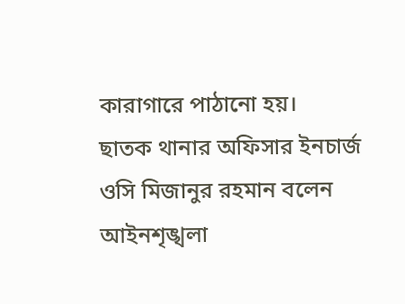কারাগারে পাঠানো হয়।
ছাতক থানার অফিসার ইনচার্জ ওসি মিজানুর রহমান বলেন আইনশৃঙ্খলা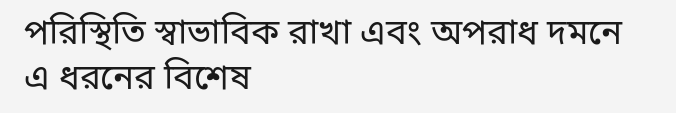পরিস্থিতি স্বাভাবিক রাখা এবং অপরাধ দমনে এ ধরনের বিশেষ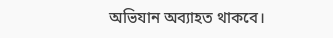অভিযান অব্যাহত থাকবে।